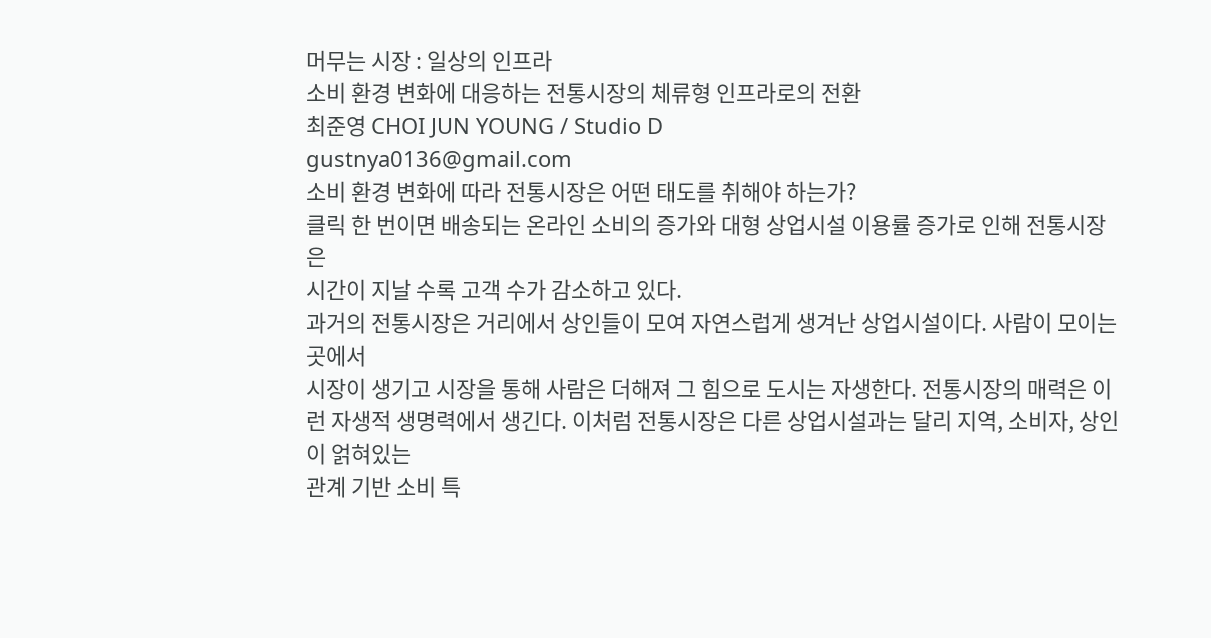머무는 시장 : 일상의 인프라
소비 환경 변화에 대응하는 전통시장의 체류형 인프라로의 전환
최준영 CHOI JUN YOUNG / Studio D
gustnya0136@gmail.com
소비 환경 변화에 따라 전통시장은 어떤 태도를 취해야 하는가?
클릭 한 번이면 배송되는 온라인 소비의 증가와 대형 상업시설 이용률 증가로 인해 전통시장은
시간이 지날 수록 고객 수가 감소하고 있다.
과거의 전통시장은 거리에서 상인들이 모여 자연스럽게 생겨난 상업시설이다. 사람이 모이는 곳에서
시장이 생기고 시장을 통해 사람은 더해져 그 힘으로 도시는 자생한다. 전통시장의 매력은 이런 자생적 생명력에서 생긴다. 이처럼 전통시장은 다른 상업시설과는 달리 지역, 소비자, 상인이 얽혀있는
관계 기반 소비 특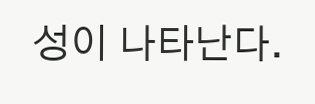성이 나타난다.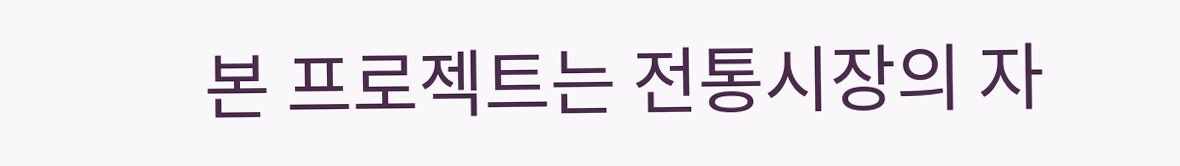본 프로젝트는 전통시장의 자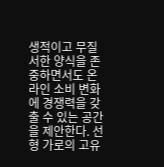생적이고 무질서한 양식을 존중하면서도 온라인 소비 변화에 경쟁력을 갖출 수 있는 공간을 제안한다. 선형 가로의 고유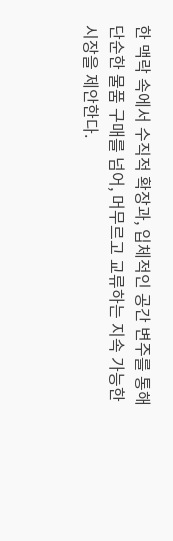한 맥락 속에서 수직적 확장과, 입체적인 공간 변주를 통해 단순한 물품 구매를 넘어, 머무르고 교류하는 지속 가능한 시장을 제안한다.